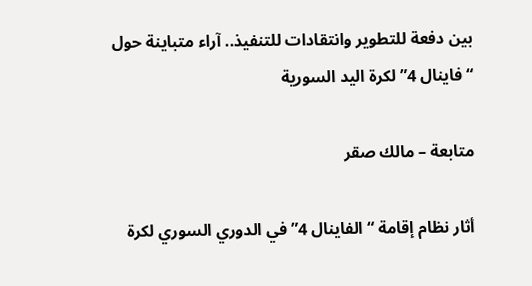بين دفعة للتطوير وانتقادات للتنفيذ.. آراء متباينة حول “فاينال 4” لكرة اليد السورية

متابعة – مالك صقر

أثار نظام إقامة “الفاينال 4” في الدوري السوري لكرة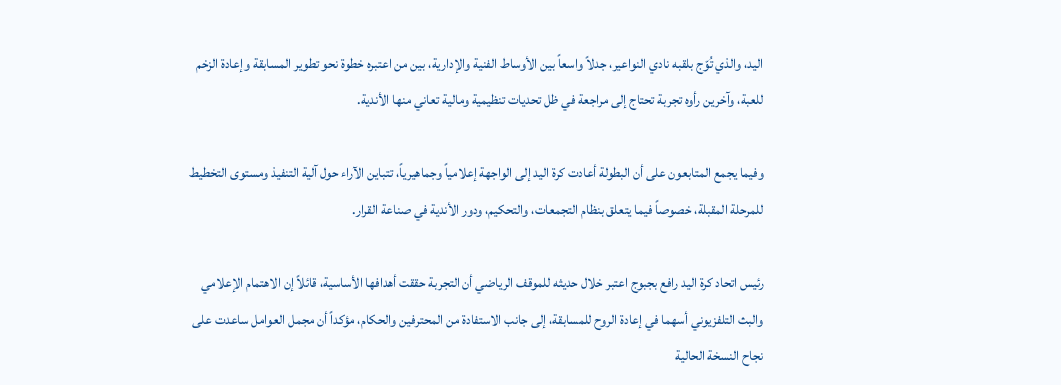اليد، والذي تُوّج بلقبه نادي النواعير، جدلاً واسعاً بين الأوساط الفنية والإدارية، بين من اعتبره خطوة نحو تطوير المسابقة وإعادة الزخم للعبة، وآخرين رأوه تجربة تحتاج إلى مراجعة في ظل تحديات تنظيمية ومالية تعاني منها الأندية.

وفيما يجمع المتابعون على أن البطولة أعادت كرة اليد إلى الواجهة إعلامياً وجماهيرياً، تتباين الآراء حول آلية التنفيذ ومستوى التخطيط للمرحلة المقبلة، خصوصاً فيما يتعلق بنظام التجمعات، والتحكيم، ودور الأندية في صناعة القرار.

رئيس اتحاد كرة اليد رافع بجبوج اعتبر خلال حديثه للموقف الرياضي أن التجربة حققت أهدافها الأساسية، قائلاً إن الاهتمام الإعلامي والبث التلفزيوني أسهما في إعادة الروح للمسابقة، إلى جانب الاستفادة من المحترفين والحكام، مؤكداً أن مجمل العوامل ساعدت على نجاح النسخة الحالية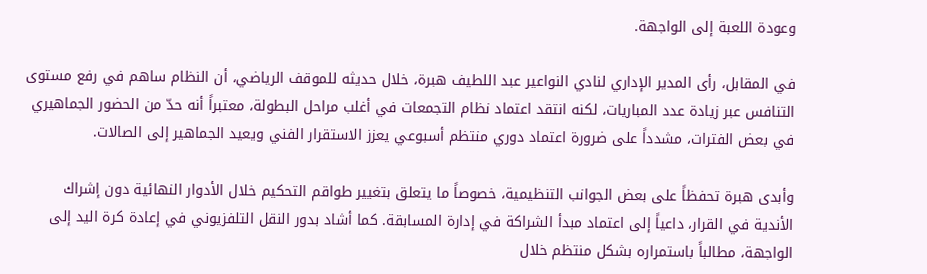وعودة اللعبة إلى الواجهة.

في المقابل، رأى المدير الإداري لنادي النواعير عبد اللطيف هبرة، خلال حديثه للموقف الرياضي، أن النظام ساهم في رفع مستوى التنافس عبر زيادة عدد المباريات، لكنه انتقد اعتماد نظام التجمعات في أغلب مراحل البطولة، معتبراً أنه حدّ من الحضور الجماهيري في بعض الفترات، مشدداً على ضرورة اعتماد دوري منتظم أسبوعي يعزز الاستقرار الفني ويعيد الجماهير إلى الصالات.

وأبدى هبرة تحفظاً على بعض الجوانب التنظيمية، خصوصاً ما يتعلق بتغيير طواقم التحكيم خلال الأدوار النهائية دون إشراك الأندية في القرار، داعياً إلى اعتماد مبدأ الشراكة في إدارة المسابقة. كما أشاد بدور النقل التلفزيوني في إعادة كرة اليد إلى الواجهة، مطالباً باستمراره بشكل منتظم خلال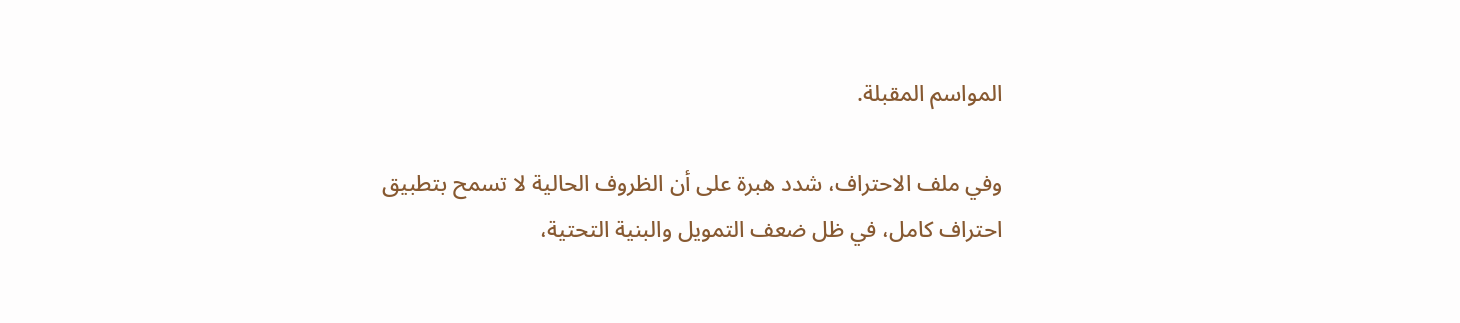المواسم المقبلة.

وفي ملف الاحتراف، شدد هبرة على أن الظروف الحالية لا تسمح بتطبيق احتراف كامل، في ظل ضعف التمويل والبنية التحتية،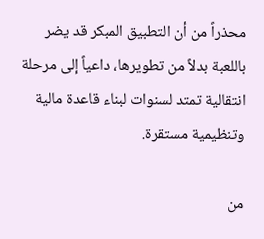محذراً من أن التطبيق المبكر قد يضر باللعبة بدلاً من تطويرها، داعياً إلى مرحلة انتقالية تمتد لسنوات لبناء قاعدة مالية وتنظيمية مستقرة.

من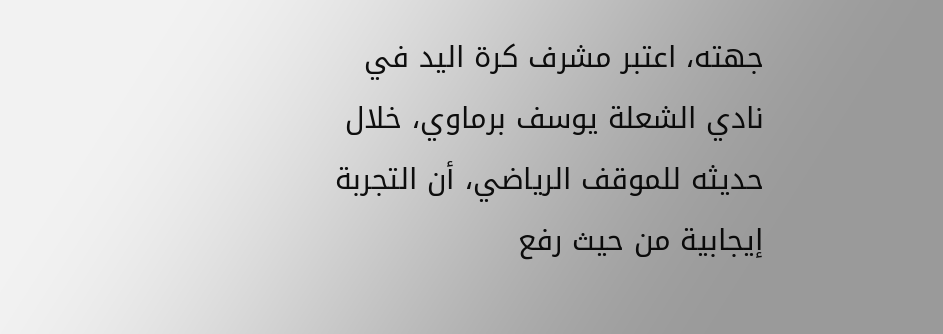جهته، اعتبر مشرف كرة اليد في نادي الشعلة يوسف برماوي، خلال حديثه للموقف الرياضي، أن التجربة إيجابية من حيث رفع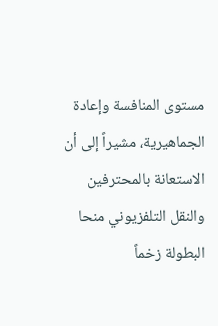مستوى المنافسة وإعادة الجماهيرية، مشيراً إلى أن الاستعانة بالمحترفين والنقل التلفزيوني منحا البطولة زخماً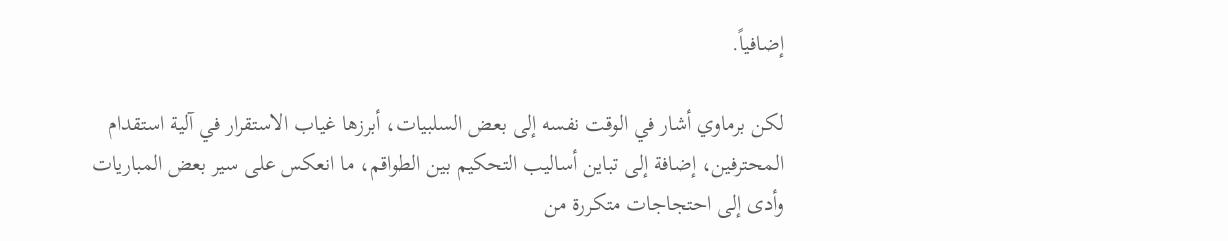إضافياً.

لكن برماوي أشار في الوقت نفسه إلى بعض السلبيات، أبرزها غياب الاستقرار في آلية استقدام المحترفين، إضافة إلى تباين أساليب التحكيم بين الطواقم، ما انعكس على سير بعض المباريات وأدى إلى احتجاجات متكررة من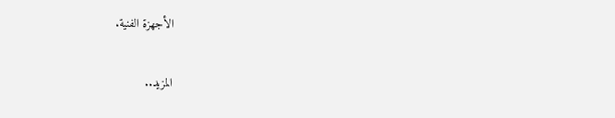الأجهزة الفنية.

المزيد..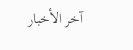آخر الأخبار